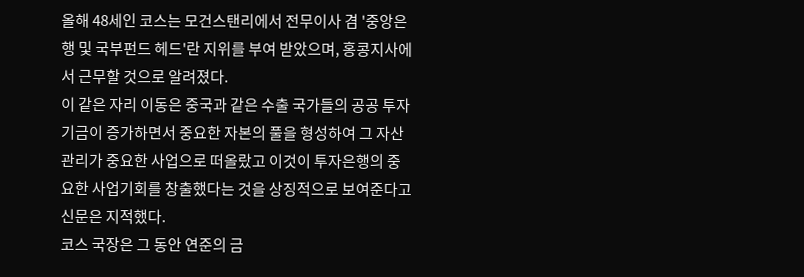올해 48세인 코스는 모건스탠리에서 전무이사 겸 '중앙은행 및 국부펀드 헤드'란 지위를 부여 받았으며, 홍콩지사에서 근무할 것으로 알려졌다.
이 같은 자리 이동은 중국과 같은 수출 국가들의 공공 투자기금이 증가하면서 중요한 자본의 풀을 형성하여 그 자산관리가 중요한 사업으로 떠올랐고 이것이 투자은행의 중요한 사업기회를 창출했다는 것을 상징적으로 보여준다고 신문은 지적했다.
코스 국장은 그 동안 연준의 금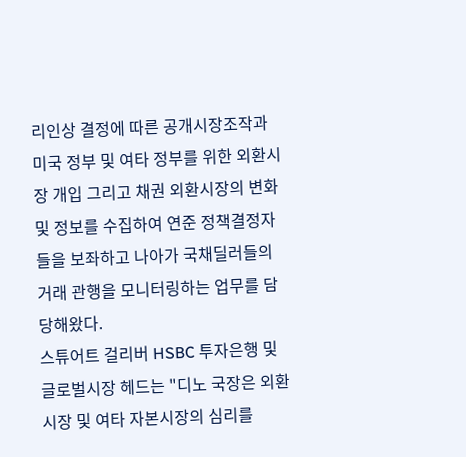리인상 결정에 따른 공개시장조작과 미국 정부 및 여타 정부를 위한 외환시장 개입 그리고 채권 외환시장의 변화 및 정보를 수집하여 연준 정책결정자들을 보좌하고 나아가 국채딜러들의 거래 관행을 모니터링하는 업무를 담당해왔다.
스튜어트 걸리버 HSBC 투자은행 및 글로벌시장 헤드는 "디노 국장은 외환시장 및 여타 자본시장의 심리를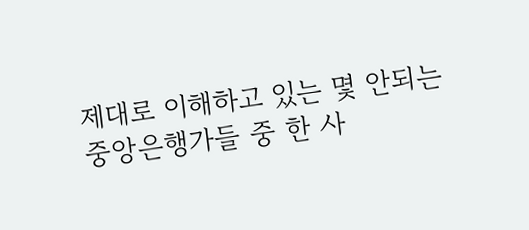제대로 이해하고 있는 몇 안되는 중앙은행가들 중 한 사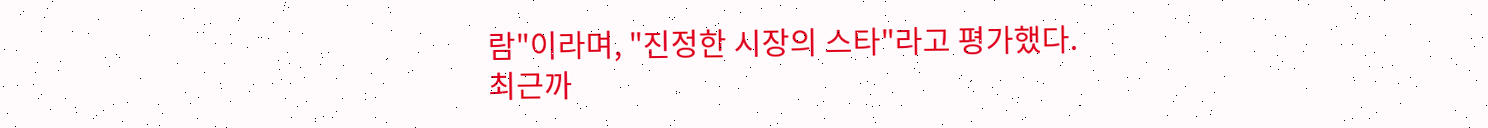람"이라며, "진정한 시장의 스타"라고 평가했다.
최근까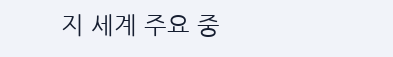지 세계 주요 중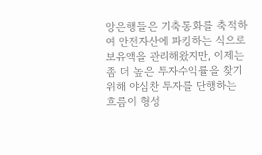앙은행들은 기축통화를 축적하여 안전자산에 파킹하는 식으로 보유액을 관리해왔지만, 이제는 좀 더 높은 투자수익률을 찾기 위해 야심찬 투자를 단행하는 흐름이 형성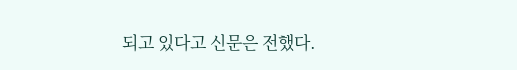되고 있다고 신문은 전했다.